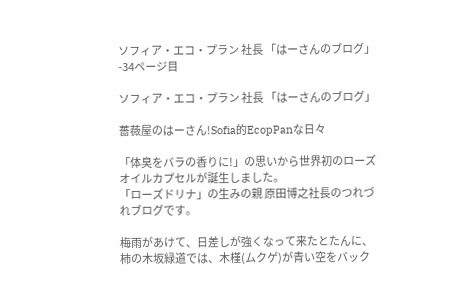ソフィア・エコ・プラン 社長 「はーさんのブログ」 -34ページ目

ソフィア・エコ・プラン 社長 「はーさんのブログ」

薔薇屋のはーさん!Sofia的EcopPanな日々

「体臭をバラの香りに!」の思いから世界初のローズオイルカプセルが誕生しました。
「ローズドリナ」の生みの親 原田博之社長のつれづれブログです。

梅雨があけて、日差しが強くなって来たとたんに、柿の木坂緑道では、木槿(ムクゲ)が青い空をバック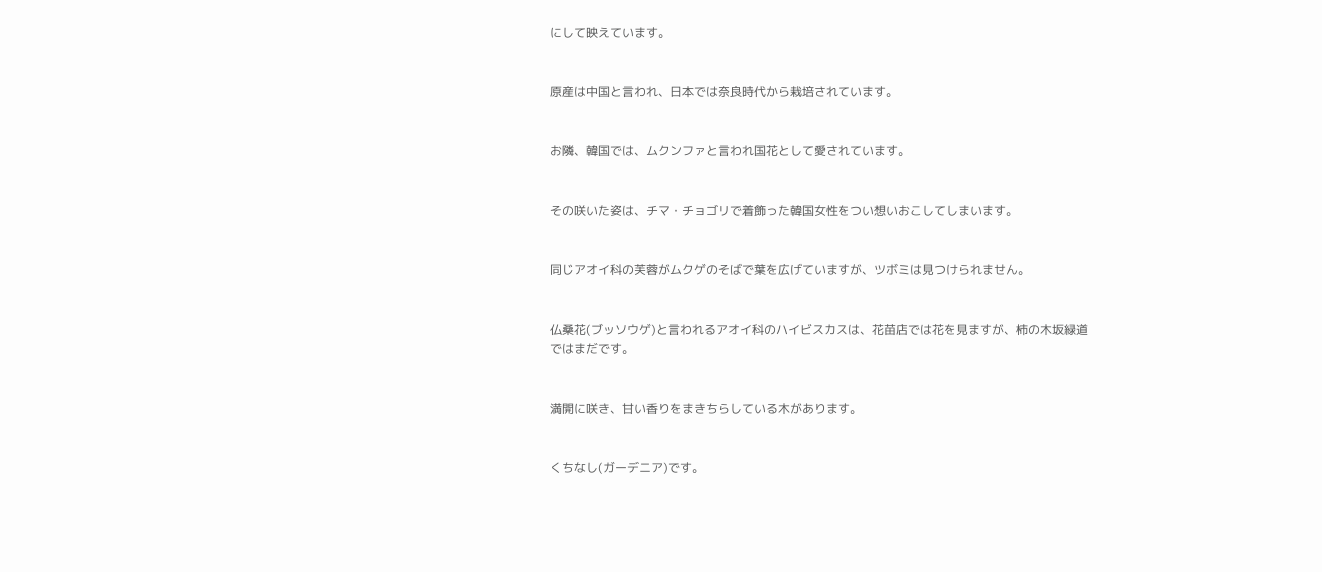にして映えています。


原産は中国と言われ、日本では奈良時代から栽培されています。


お隣、韓国では、ムクンファと言われ国花として愛されています。


その咲いた姿は、チマ・チョゴリで着飾った韓国女性をつい想いおこしてしまいます。


同じアオイ科の芙蓉がムクゲのそばで葉を広げていますが、ツボミは見つけられません。


仏桑花(ブッソウゲ)と言われるアオイ科のハイビスカスは、花苗店では花を見ますが、柿の木坂緑道ではまだです。


満開に咲き、甘い香りをまきちらしている木があります。


くちなし(ガーデニア)です。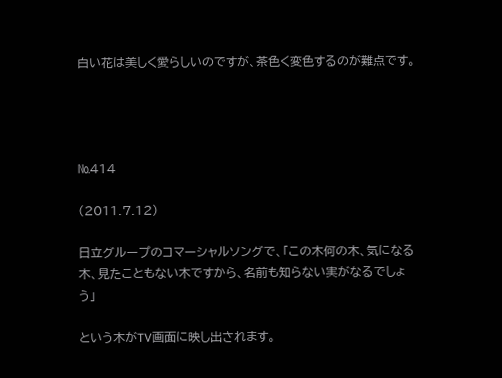白い花は美しく愛らしいのですが、茶色く変色するのが難点です。




№414

(2011.7.12)

日立グループのコマーシャルソングで、「この木何の木、気になる木、見たこともない木ですから、名前も知らない実がなるでしょう」

という木がTV画面に映し出されます。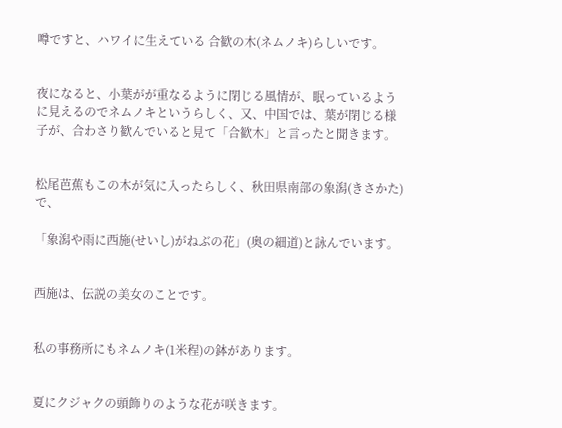噂ですと、ハワイに生えている 合歓の木(ネムノキ)らしいです。


夜になると、小葉がが重なるように閉じる風情が、眠っているように見えるのでネムノキというらしく、又、中国では、葉が閉じる様子が、合わさり歓んでいると見て「合歓木」と言ったと聞きます。


松尾芭蕉もこの木が気に入ったらしく、秋田県南部の象潟(きさかた)で、

「象潟や雨に西施(せいし)がねぶの花」(奥の細道)と詠んでいます。


西施は、伝説の美女のことです。


私の事務所にもネムノキ(1米程)の鉢があります。


夏にクジャクの頭飾りのような花が咲きます。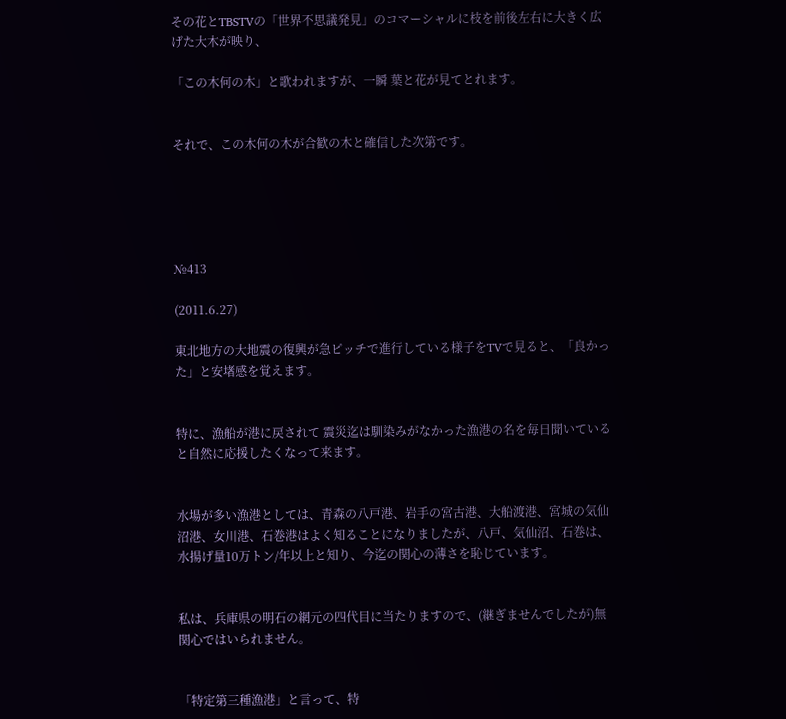その花とTBSTVの「世界不思議発見」のコマーシャルに枝を前後左右に大きく広げた大木が映り、

「この木何の木」と歌われますが、一瞬 葉と花が見てとれます。


それで、この木何の木が合歓の木と確信した次第です。





№413

(2011.6.27)

東北地方の大地震の復興が急ピッチで進行している様子をTVで見ると、「良かった」と安堵感を覚えます。


特に、漁船が港に戻されて 震災迄は馴染みがなかった漁港の名を毎日聞いていると自然に応援したくなって来ます。


水場が多い漁港としては、青森の八戸港、岩手の宮古港、大船渡港、宮城の気仙沼港、女川港、石巻港はよく知ることになりましたが、八戸、気仙沼、石巻は、水揚げ量10万トン/年以上と知り、今迄の関心の薄さを恥じています。


私は、兵庫県の明石の網元の四代目に当たりますので、(継ぎませんでしたが)無関心ではいられません。


「特定第三種漁港」と言って、特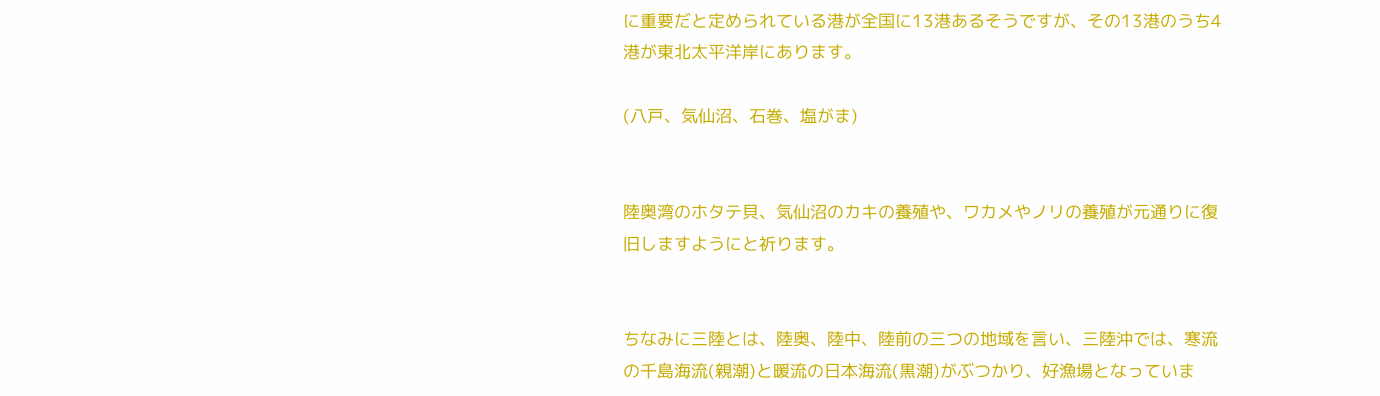に重要だと定められている港が全国に13港あるそうですが、その13港のうち4港が東北太平洋岸にあります。

(八戸、気仙沼、石巻、塩がま)


陸奥湾のホタテ貝、気仙沼のカキの養殖や、ワカメやノリの養殖が元通りに復旧しますようにと祈ります。


ちなみに三陸とは、陸奥、陸中、陸前の三つの地域を言い、三陸沖では、寒流の千島海流(親潮)と暖流の日本海流(黒潮)がぶつかり、好漁場となっていま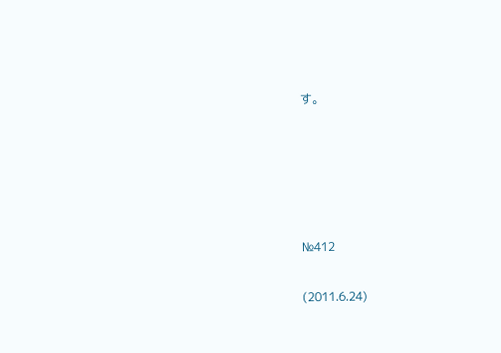す。





№412

(2011.6.24)